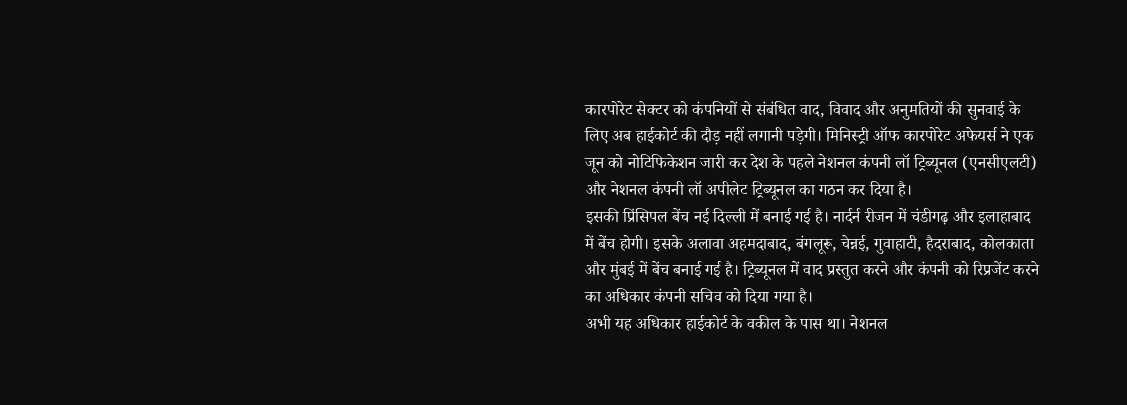कारपोरेट सेक्टर को कंपनियों से संबंधित वाद, विवाद और अनुमतियों की सुनवाई के लिए अब हाईकोर्ट की दौड़ नहीं लगानी पड़ेगी। मिनिस्ट्री ऑफ कारपोरेट अफेयर्स ने एक जून को नोटिफिकेशन जारी कर देश के पहले नेशनल कंपनी लॉ ट्रिब्यूनल (एनसीएलटी) और नेशनल कंपनी लॉ अपीलेट ट्रिब्यूनल का गठन कर दिया है।
इसकी प्रिंसिपल बेंच नई दिल्ली में बनाई गई है। नार्दर्न रीजन में चंडीगढ़ और इलाहाबाद में बेंच होगी। इसके अलावा अहमदाबाद, बंगलूरू, चेन्नई, गुवाहाटी, हैदराबाद, कोलकाता और मुंबई में बेंच बनाई गई है। ट्रिब्यूनल में वाद प्रस्तुत करने और कंपनी को रिप्रजेंट करने का अधिकार कंपनी सचिव को दिया गया है।
अभी यह अधिकार हाईकोर्ट के वकील के पास था। नेशनल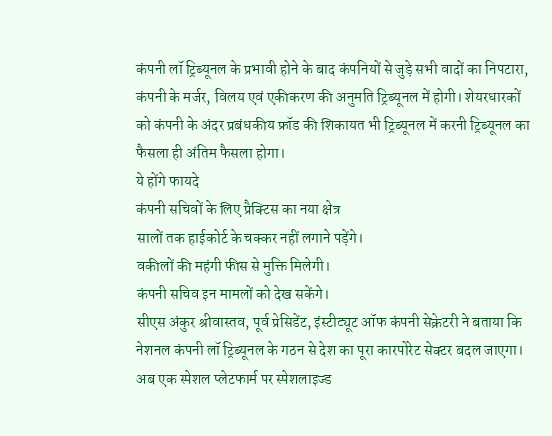कंपनी लॉ ट्रिब्यूनल के प्रभावी होने के बाद कंपनियों से जुड़े सभी वादों का निपटारा, कंपनी के मर्जर, विलय एवं एकीकरण की अनुमति ट्रिब्यूनल में होगी। शेयरधारकों को कंपनी के अंदर प्रबंधकीय फ्रॉड की शिकायत भी ट्रिब्यूनल में करनी ट्रिब्यूनल का फैसला ही अंतिम फैसला होगा।
ये होंगे फायदे
कंपनी सचिवों के लिए प्रैक्टिस का नया क्षेत्र
सालों तक हाईकोर्ट के चक्कर नहीं लगाने पड़ेंगे।
वकीलों की महंगी फीस से मुक्ति मिलेगी।
कंपनी सचिव इन मामलों को देख सकेंगे।
सीएस अंकुर श्रीवास्तव, पूर्व प्रेसिडेंट, इंस्टीट्यूट ऑफ कंपनी सेक्रेटरी ने बताया कि नेशनल कंपनी लॉ ट्रिब्यूनल के गठन से देश का पूरा कारपोरेट सेक्टर बदल जाएगा। अब एक स्पेशल प्लेटफार्म पर स्पेशलाइज्ड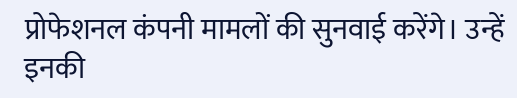प्रोफेशनल कंपनी मामलों की सुनवाई करेंगे। उन्हें इनकी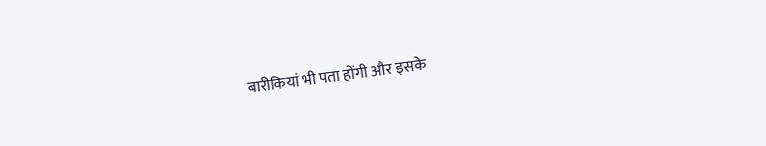बारीकियां भी पता होंगी और इसके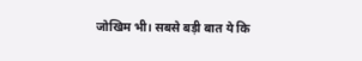जोखिम भी। सबसे बड़ी बात ये कि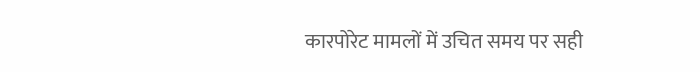कारपोरेट मामलों में उचित समय पर सही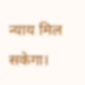न्याय मिल सकेगा।